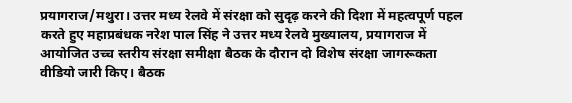प्रयागराज/मथुरा। उत्तर मध्य रेलवे में संरक्षा को सुदृढ़ करने की दिशा में महत्वपूर्ण पहल करते हुए महाप्रबंधक नरेश पाल सिंह ने उत्तर मध्य रेलवे मुख्यालय, प्रयागराज में आयोजित उच्च स्तरीय संरक्षा समीक्षा बैठक के दौरान दो विशेष संरक्षा जागरूकता वीडियो जारी किए। बैठक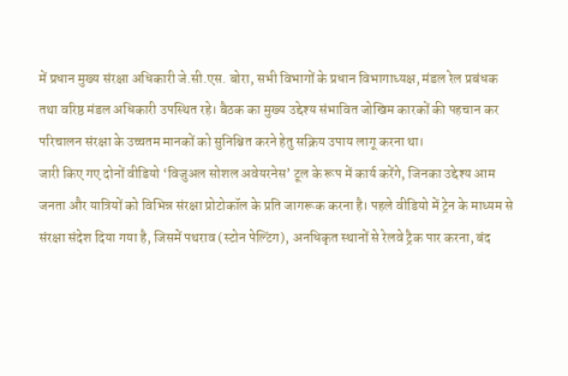में प्रधान मुख्य संरक्षा अधिकारी जे.सी.एस. बोरा, सभी विभागों के प्रधान विभागाध्यक्ष, मंडल रेल प्रबंधक तथा वरिष्ठ मंडल अधिकारी उपस्थित रहे। बैठक का मुख्य उद्देश्य संभावित जोखिम कारकों की पहचान कर परिचालन संरक्षा के उच्चतम मानकों को सुनिश्चित करने हेतु सक्रिय उपाय लागू करना था।
जारी किए गए दोनों वीडियो ‘विजुअल सोशल अवेयरनेस’ टूल के रूप में कार्य करेंगे, जिनका उद्देश्य आम जनता और यात्रियों को विभिन्न संरक्षा प्रोटोकॉल के प्रति जागरूक करना है। पहले वीडियो में ट्रेन के माध्यम से संरक्षा संदेश दिया गया है, जिसमें पथराव (स्टोन पेल्टिंग), अनधिकृत स्थानों से रेलवे ट्रैक पार करना, बंद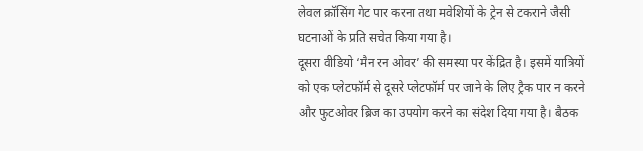लेवल क्रॉसिंग गेट पार करना तथा मवेशियों के ट्रेन से टकराने जैसी घटनाओं के प्रति सचेत किया गया है।
दूसरा वीडियो ‘मैन रन ओवर’ की समस्या पर केंद्रित है। इसमें यात्रियों को एक प्लेटफॉर्म से दूसरे प्लेटफॉर्म पर जाने के लिए ट्रैक पार न करने और फुटओवर ब्रिज का उपयोग करने का संदेश दिया गया है। बैठक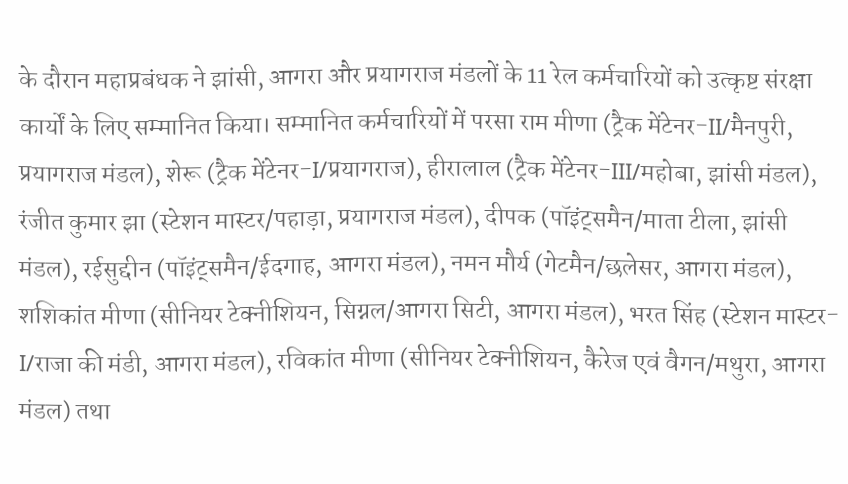के दौरान महाप्रबंधक ने झांसी, आगरा और प्रयागराज मंडलों के 11 रेल कर्मचारियों को उत्कृष्ट संरक्षा कार्यों के लिए सम्मानित किया। सम्मानित कर्मचारियों में परसा राम मीणा (ट्रैक मेंटेनर-II/मैनपुरी, प्रयागराज मंडल), शेरू (ट्रैक मेंटेनर-I/प्रयागराज), हीरालाल (ट्रैक मेंटेनर-III/महोबा, झांसी मंडल), रंजीत कुमार झा (स्टेशन मास्टर/पहाड़ा, प्रयागराज मंडल), दीपक (पॉइंट्समैन/माता टीला, झांसी मंडल), रईसुद्दीन (पॉइंट्समैन/ईदगाह, आगरा मंडल), नमन मौर्य (गेटमैन/छलेसर, आगरा मंडल), शशिकांत मीणा (सीनियर टेक्नीशियन, सिग्नल/आगरा सिटी, आगरा मंडल), भरत सिंह (स्टेशन मास्टर-I/राजा की मंडी, आगरा मंडल), रविकांत मीणा (सीनियर टेक्नीशियन, कैरेज एवं वैगन/मथुरा, आगरा मंडल) तथा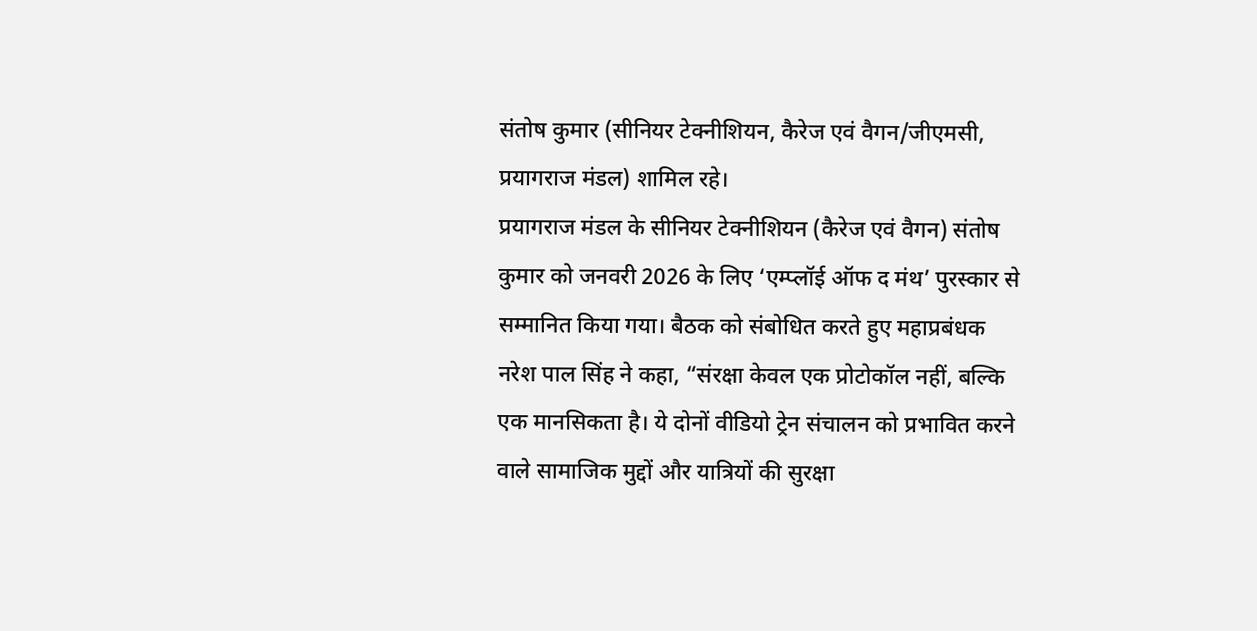संतोष कुमार (सीनियर टेक्नीशियन, कैरेज एवं वैगन/जीएमसी, प्रयागराज मंडल) शामिल रहे।
प्रयागराज मंडल के सीनियर टेक्नीशियन (कैरेज एवं वैगन) संतोष कुमार को जनवरी 2026 के लिए ‘एम्प्लॉई ऑफ द मंथ’ पुरस्कार से सम्मानित किया गया। बैठक को संबोधित करते हुए महाप्रबंधक नरेश पाल सिंह ने कहा, “संरक्षा केवल एक प्रोटोकॉल नहीं, बल्कि एक मानसिकता है। ये दोनों वीडियो ट्रेन संचालन को प्रभावित करने वाले सामाजिक मुद्दों और यात्रियों की सुरक्षा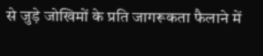से जुड़े जोखिमों के प्रति जागरूकता फैलाने में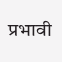प्रभावी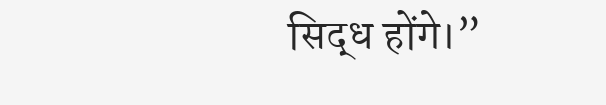सिद्ध होंगे।”